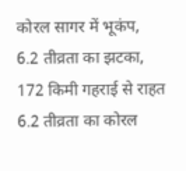कोरल सागर में भूकंप, 6.2 तीव्रता का झटका, 172 किमी गहराई से राहत
6.2 तीव्रता का कोरल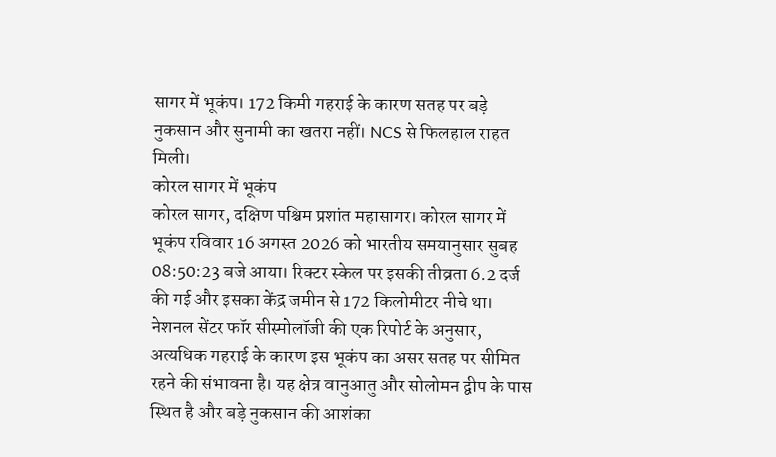सागर में भूकंप। 172 किमी गहराई के कारण सतह पर बड़े नुकसान और सुनामी का खतरा नहीं। NCS से फिलहाल राहत मिली।
कोरल सागर में भूकंप
कोरल सागर, दक्षिण पश्चिम प्रशांत महासागर। कोरल सागर में भूकंप रविवार 16 अगस्त 2026 को भारतीय समयानुसार सुबह 08:50:23 बजे आया। रिक्टर स्केल पर इसकी तीव्रता 6.2 दर्ज की गई और इसका केंद्र जमीन से 172 किलोमीटर नीचे था। नेशनल सेंटर फॉर सीस्मोलॉजी की एक रिपोर्ट के अनुसार, अत्यधिक गहराई के कारण इस भूकंप का असर सतह पर सीमित रहने की संभावना है। यह क्षेत्र वानुआतु और सोलोमन द्वीप के पास स्थित है और बड़े नुकसान की आशंका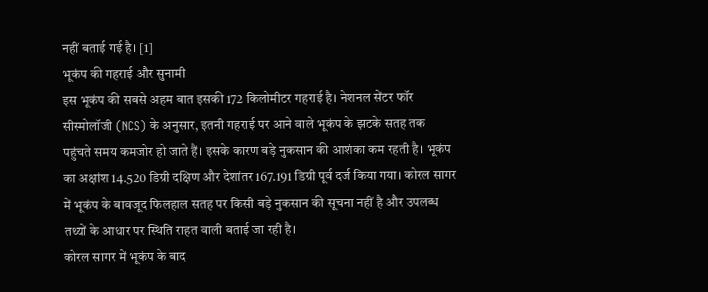नहीं बताई गई है। [1]
भूकंप की गहराई और सुनामी
इस भूकंप की सबसे अहम बात इसकी 172 किलोमीटर गहराई है। नेशनल सेंटर फॉर सीस्मोलॉजी (NCS) के अनुसार, इतनी गहराई पर आने वाले भूकंप के झटके सतह तक पहुंचते समय कमजोर हो जाते हैं। इसके कारण बड़े नुकसान की आशंका कम रहती है। भूकंप का अक्षांश 14.520 डिग्री दक्षिण और देशांतर 167.191 डिग्री पूर्व दर्ज किया गया। कोरल सागर में भूकंप के बावजूद फिलहाल सतह पर किसी बड़े नुकसान की सूचना नहीं है और उपलब्ध तथ्यों के आधार पर स्थिति राहत वाली बताई जा रही है।
कोरल सागर में भूकंप के बाद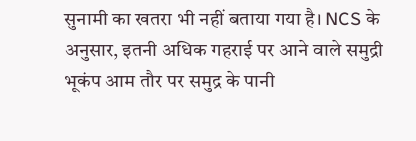सुनामी का खतरा भी नहीं बताया गया है। NCS के अनुसार, इतनी अधिक गहराई पर आने वाले समुद्री भूकंप आम तौर पर समुद्र के पानी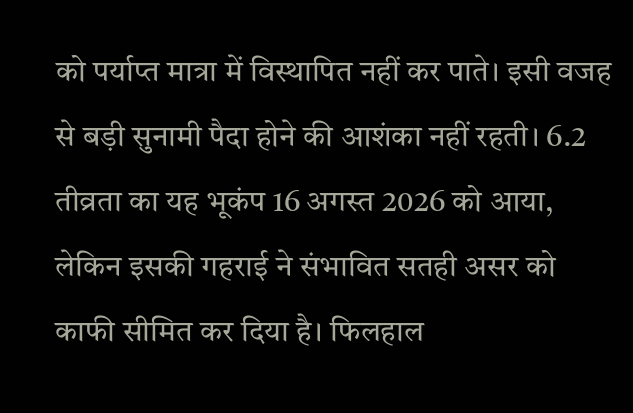को पर्याप्त मात्रा में विस्थापित नहीं कर पाते। इसी वजह से बड़ी सुनामी पैदा होने की आशंका नहीं रहती। 6.2 तीव्रता का यह भूकंप 16 अगस्त 2026 को आया, लेकिन इसकी गहराई ने संभावित सतही असर को काफी सीमित कर दिया है। फिलहाल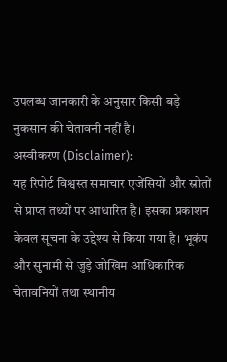उपलब्ध जानकारी के अनुसार किसी बड़े नुकसान की चेतावनी नहीं है।
अस्वीकरण (Disclaimer):
यह रिपोर्ट विश्वस्त समाचार एजेंसियों और स्रोतों से प्राप्त तथ्यों पर आधारित है। इसका प्रकाशन केवल सूचना के उद्देश्य से किया गया है। भूकंप और सुनामी से जुड़े जोखिम आधिकारिक चेतावनियों तथा स्थानीय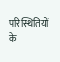परिस्थितियों के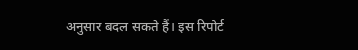अनुसार बदल सकते हैं। इस रिपोर्ट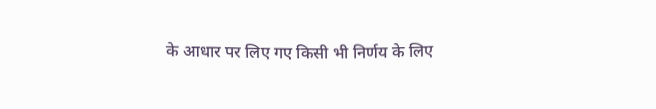के आधार पर लिए गए किसी भी निर्णय के लिए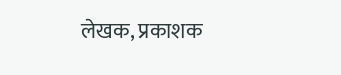लेखक, प्रकाशक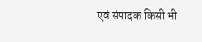एवं संपादक किसी भी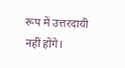रूप में उत्तरदायी नहीं होंगे।